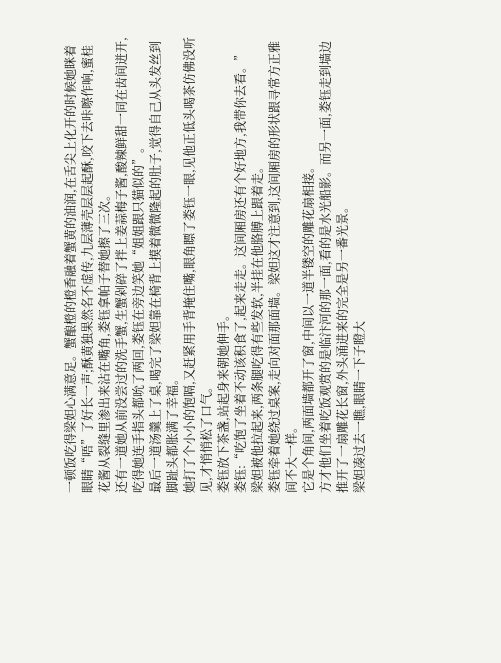一顿饭吃得梁妲心满意足。蟹酿橙的橙香融着蟹黄的油润,在舌尖上化开的时候她眯着眼睛“唔”了好长一声;酥黄独果然名不虚传,九层薄壳层层起酥,咬下去咔嚓作响,蜜桂花酱从裂缝里渗出来沾在嘴角,娄钰拿帕子替她擦了三次。
还有一道她从前没尝过的洗手蟹,生蟹剁碎了拌上姜蒜梅子酱,酸辣鲜甜一同在齿间迸开,吃得她连手指头都吮了两回,娄钰在旁边笑她“姐姐跟只猫似的”。
最后一道汤羹上了桌,喝完了梁妲靠在椅背上摸着微微隆起的肚子,觉得自己从头发丝到脚趾头都胀满了幸福。
她打了个小小的饱嗝,又赶紧用手背掩住嘴,眼角瞟了娄钰一眼,见他正低头喝茶仿佛没听见,才悄悄松了口气。
娄钰放下茶盏,站起身来朝她伸手。
娄钰:“吃饱了坐着不动该积食了,起来走走。这间厢房还有个好地方,我带你去看。”
梁妲被他拉起来,两条腿吃得有些发软,半挂在他胳膊上跟着走。
娄钰牵着她绕过桌案,走向对面那面墙。梁妲这才注意到,这间厢房的形状跟寻常方正雅间不大一样。
它是个角间,两面墙都开了窗,中间以一道半镂空的雕花扇相接。
方才他们坐着吃饭观赏的是临汴河的那一面,看的是水光船影。而另一面,娄钰走到墙边推开了一扇雕花长窗,外头涌进来的完全是另一番光景。
梁妲凑过去一瞧,眼睛一下子瞪大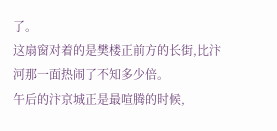了。
这扇窗对着的是樊楼正前方的长街,比汴河那一面热闹了不知多少倍。
午后的汴京城正是最喧腾的时候,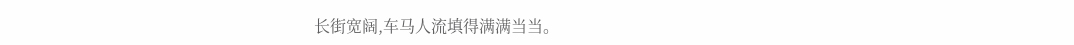长街宽阔,车马人流填得满满当当。